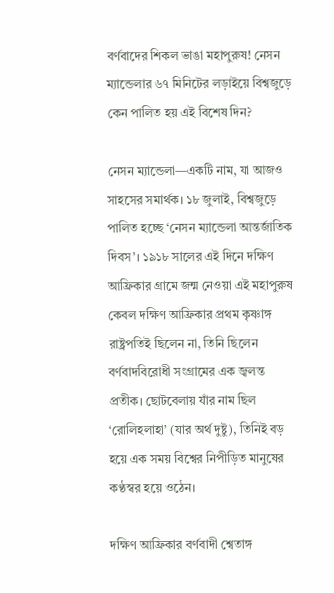বর্ণবাদের শিকল ভাঙা মহাপুরুষ! নেসন ম্যান্ডেলার ৬৭ মিনিটের লড়াইয়ে বিশ্বজুড়ে কেন পালিত হয় এই বিশেষ দিন?

নেসন ম্যান্ডেলা—একটি নাম, যা আজও সাহসের সমার্থক। ১৮ জুলাই, বিশ্বজুড়ে পালিত হচ্ছে ‘নেসন ম্যান্ডেলা আন্তর্জাতিক দিবস’। ১৯১৮ সালের এই দিনে দক্ষিণ আফ্রিকার গ্রামে জন্ম নেওয়া এই মহাপুরুষ কেবল দক্ষিণ আফ্রিকার প্রথম কৃষ্ণাঙ্গ রাষ্ট্রপতিই ছিলেন না, তিনি ছিলেন বর্ণবাদবিরোধী সংগ্রামের এক জ্বলন্ত প্রতীক। ছোটবেলায় যাঁর নাম ছিল ‘রোলিহলাহা’ (যার অর্থ দুষ্টু), তিনিই বড় হয়ে এক সময় বিশ্বের নিপীড়িত মানুষের কণ্ঠস্বর হয়ে ওঠেন।

দক্ষিণ আফ্রিকার বর্ণবাদী শ্বেতাঙ্গ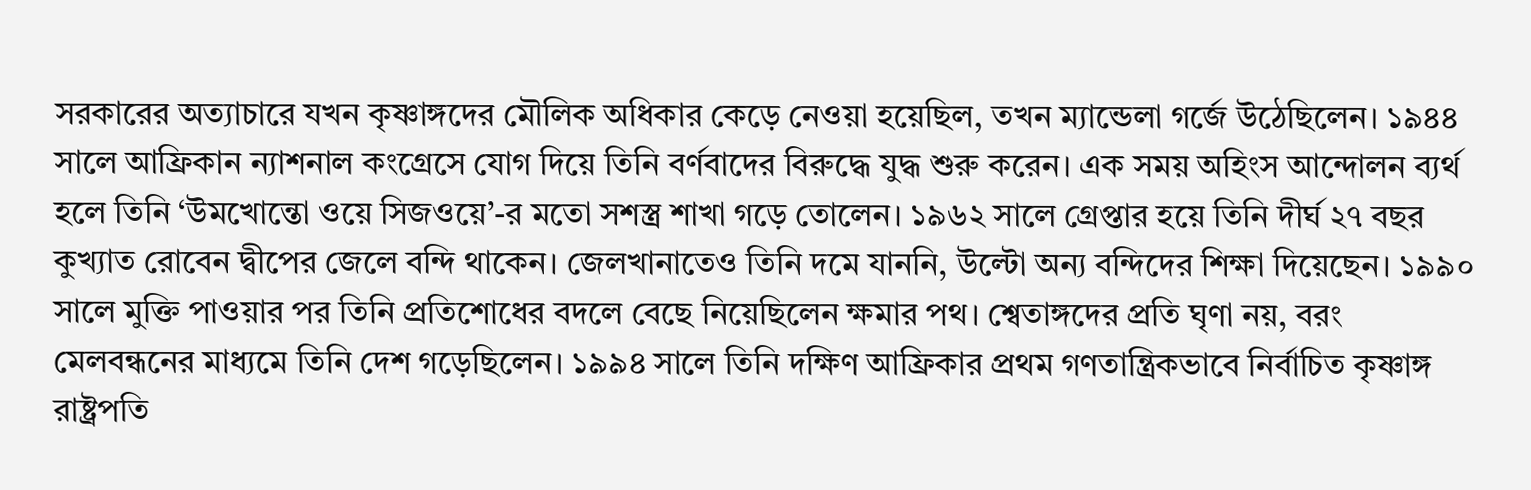সরকারের অত্যাচারে যখন কৃষ্ণাঙ্গদের মৌলিক অধিকার কেড়ে নেওয়া হয়েছিল, তখন ম্যান্ডেলা গর্জে উঠেছিলেন। ১৯৪৪ সালে আফ্রিকান ন্যাশনাল কংগ্রেসে যোগ দিয়ে তিনি বর্ণবাদের বিরুদ্ধে যুদ্ধ শুরু করেন। এক সময় অহিংস আন্দোলন ব্যর্থ হলে তিনি ‘উমখোন্তো ওয়ে সিজওয়ে’-র মতো সশস্ত্র শাখা গড়ে তোলেন। ১৯৬২ সালে গ্রেপ্তার হয়ে তিনি দীর্ঘ ২৭ বছর কুখ্যাত রোবেন দ্বীপের জেলে বন্দি থাকেন। জেলখানাতেও তিনি দমে যাননি, উল্টো অন্য বন্দিদের শিক্ষা দিয়েছেন। ১৯৯০ সালে মুক্তি পাওয়ার পর তিনি প্রতিশোধের বদলে বেছে নিয়েছিলেন ক্ষমার পথ। শ্বেতাঙ্গদের প্রতি ঘৃণা নয়, বরং মেলবন্ধনের মাধ্যমে তিনি দেশ গড়েছিলেন। ১৯৯৪ সালে তিনি দক্ষিণ আফ্রিকার প্রথম গণতান্ত্রিকভাবে নির্বাচিত কৃষ্ণাঙ্গ রাষ্ট্রপতি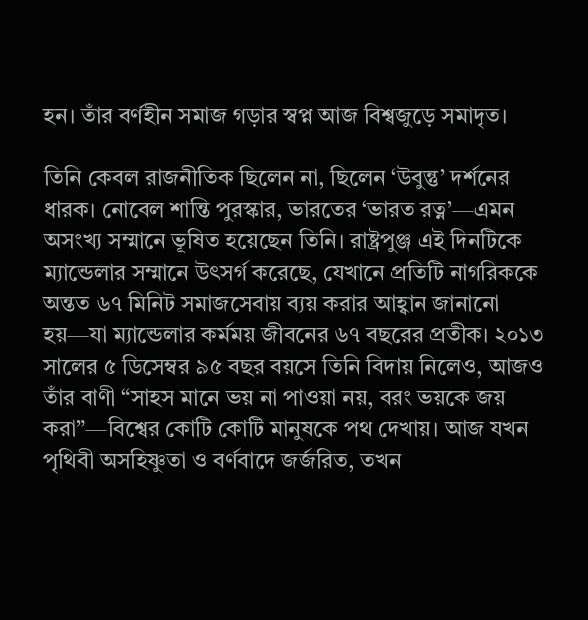হন। তাঁর বর্ণহীন সমাজ গড়ার স্বপ্ন আজ বিশ্বজুড়ে সমাদৃত।

তিনি কেবল রাজনীতিক ছিলেন না, ছিলেন ‘উবুন্তু’ দর্শনের ধারক। নোবেল শান্তি পুরস্কার, ভারতের ‘ভারত রত্ন’—এমন অসংখ্য সম্মানে ভূষিত হয়েছেন তিনি। রাষ্ট্রপুঞ্জ এই দিনটিকে ম্যান্ডেলার সম্মানে উৎসর্গ করেছে, যেখানে প্রতিটি নাগরিককে অন্তত ৬৭ মিনিট সমাজসেবায় ব্যয় করার আহ্বান জানানো হয়—যা ম্যান্ডেলার কর্মময় জীবনের ৬৭ বছরের প্রতীক। ২০১৩ সালের ৫ ডিসেম্বর ৯৫ বছর বয়সে তিনি বিদায় নিলেও, আজও তাঁর বাণী “সাহস মানে ভয় না পাওয়া নয়, বরং ভয়কে জয় করা”—বিশ্বের কোটি কোটি মানুষকে পথ দেখায়। আজ যখন পৃথিবী অসহিষ্ণুতা ও বর্ণবাদে জর্জরিত, তখন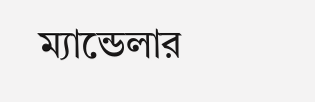ম্যান্ডেলার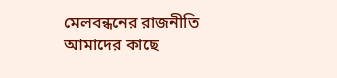মেলবন্ধনের রাজনীতি আমাদের কাছে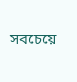সবচেয়ে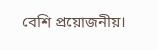বেশি প্রয়োজনীয়।